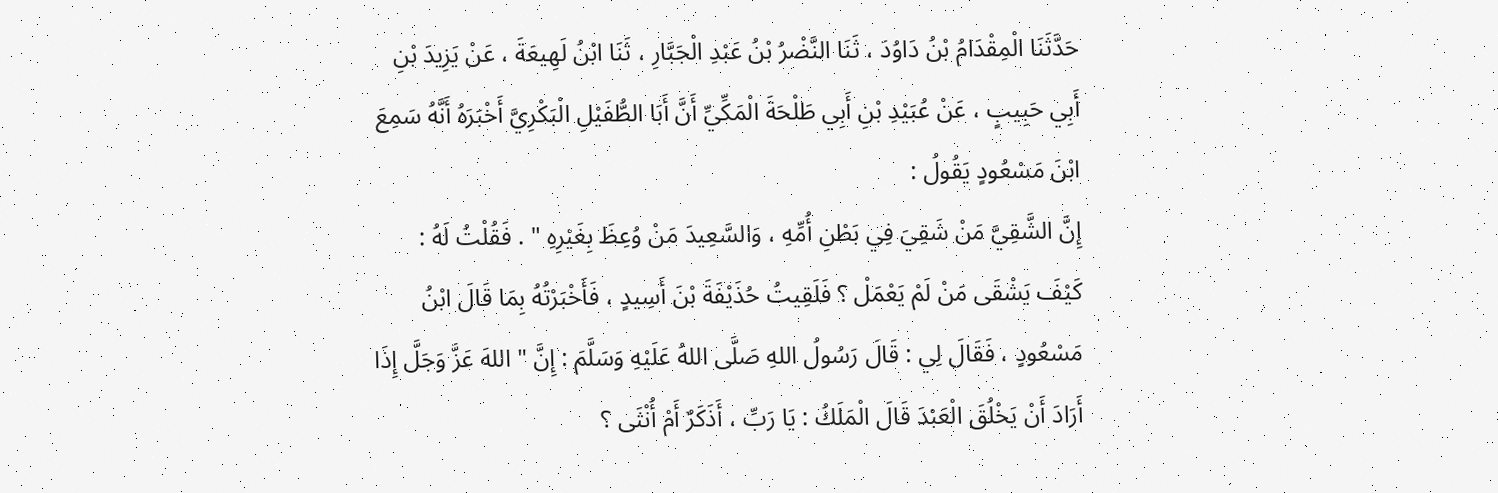حَدَّثَنَا الْمِقْدَامُ بْنُ دَاوُدَ ، ثَنَا النَّضْرُ بْنُ عَبْدِ الْجَبَّارِ ، ثَنَا ابْنُ لَهِيعَةَ ، عَنْ يَزِيدَ بْنِ أَبِي حَبِيبٍ ، عَنْ عُبَيْدِ بْنِ أَبِي طَلْحَةَ الْمَكِّيِّ أَنَّ أَبَا الطُّفَيْلِ الْبَكْرِيَّ أَخْبَرَهُ أَنَّهُ سَمِعَ ابْنَ مَسْعُودٍ يَقُولُ :
إِنَّ الشَّقِيَّ مَنْ شَقِيَ فِي بَطْنِ أُمِّهِ ، وَالسَّعِيدَ مَنْ وُعِظَ بِغَيْرِهِ " . فَقُلْتُ لَهُ : كَيْفَ يَشْقَى مَنْ لَمْ يَعْمَلْ ؟ فَلَقِيتُ حُذَيْفَةَ بْنَ أَسِيدٍ ، فَأَخْبَرْتُهُ بِمَا قَالَ ابْنُ مَسْعُودٍ ، فَقَالَ لِي : قَالَ رَسُولُ اللهِ صَلَّى اللهُ عَلَيْهِ وَسَلَّمَ : إِنَّ " اللهَ عَزَّ وَجَلَّ إِذَا أَرَادَ أَنْ يَخْلُقَ الْعَبْدَ قَالَ الْمَلَكُ : يَا رَبِّ ، أَذَكَرٌ أَمْ أُنْثَى ؟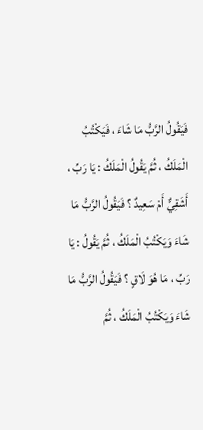فَيَقُولُ الرَّبُّ مَا شَاءَ ، فَيَكْتُبُ الْمَلَكُ ، ثُمَّ يَقُولُ الْمَلَكُ : يَا رَبِّ ، أَشَقِيٌّ أَمْ سَعِيدٌ ؟ فَيَقُولُ الرَّبُّ مَا شَاءَ وَيَكْتُبُ الْمَلَكُ ، ثُمَّ يَقُولُ : يَا رَبِّ ، مَا هُوَ لَاقٍ ؟ فَيَقُولُ الرَّبُّ مَا شَاءَ وَيَكْتُبُ الْمَلَكُ ، ثُمَّ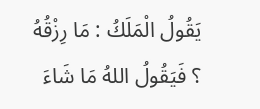يَقُولُ الْمَلَكُ : مَا رِزْقُهُ ؟ فَيَقُولُ اللهُ مَا شَاءَ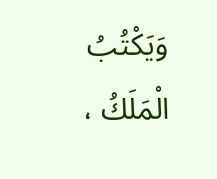وَيَكْتُبُ الْمَلَكُ ،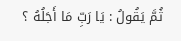ثُمَّ يَقُولُ : يَا رَبِّ مَا أَجَلُهُ ؟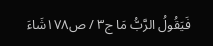فَيَقُولُ الرَّبُّ مَا ج٣ / ص١٧٨شَاءَ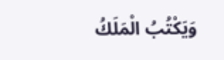وَيَكْتُبُ الْمَلَكُ